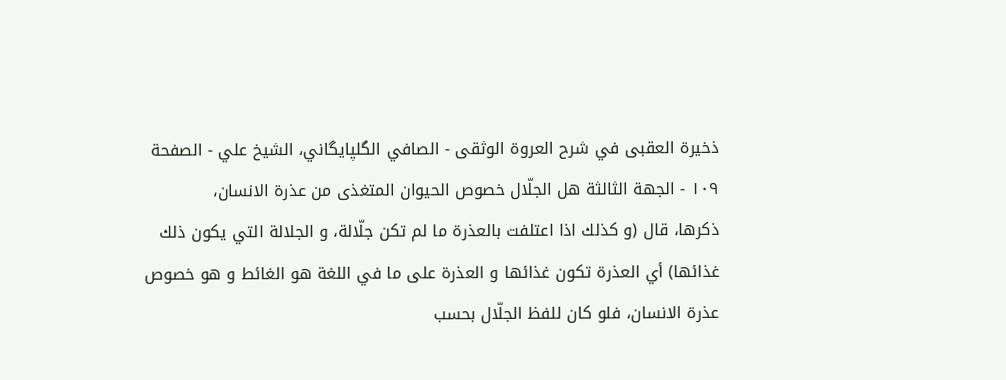ذخيرة العقبى في شرح العروة الوثقى - الصافي الگلپايگاني، الشيخ علي - الصفحة ١٠٩ - الجهة الثالثة هل الجلّال خصوص الحيوان المتغذى من عذرة الانسان،
ذكرها، قال (و كذلك اذا اعتلفت بالعذرة ما لم تكن جلّالة، و الجلالة التي يكون ذلك غذائها) أي العذرة تكون غذائها و العذرة على ما في اللغة هو الغائط و هو خصوص عذرة الانسان، فلو كان للفظ الجلّال بحسب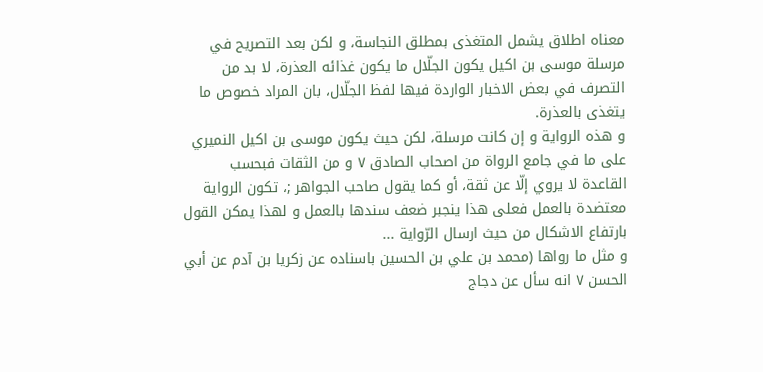معناه اطلاق يشمل المتغذى بمطلق النجاسة، و لكن بعد التصريح في مرسلة موسى بن اكيل يكون الجلّال ما يكون غذائه العذرة، لا بد من التصرف في بعض الاخبار الواردة فيها لفظ الجلّال، بان المراد خصوص ما يتغذى بالعذرة.
و هذه الرواية و إن كانت مرسلة، لكن حيث يكون موسى بن اكيل النميري على ما في جامع الرواة من اصحاب الصادق ٧ و من الثقات فبحسب القاعدة لا يروي إلّا عن ثقة، أو كما يقول صاحب الجواهر ;، تكون الرواية معتضدة بالعمل فعلى هذا ينجبر ضعف سندها بالعمل و لهذا يمكن القول بارتفاع الاشكال من حيث ارسال الرّواية ...
و مثل ما رواها (محمد بن علي بن الحسين باسناده عن زكريا بن آدم عن أبي الحسن ٧ انه سأل عن دجاج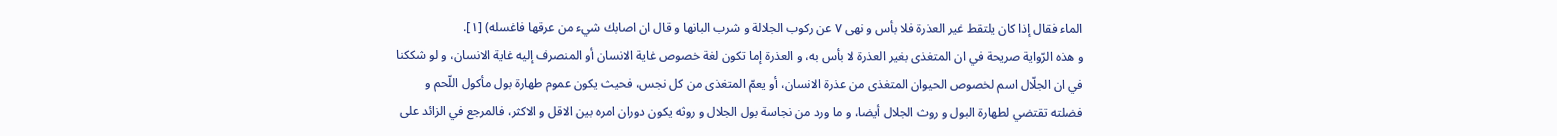الماء فقال إذا كان يلتقط غير العذرة فلا بأس و نهى ٧ عن ركوب الجلالة و شرب البانها و قال ان اصابك شيء من عرقها فاغسله) [١].
و هذه الرّواية صريحة في ان المتغذى بغير العذرة لا بأس به، و العذرة إما تكون لغة خصوص غاية الانسان أو المنصرف إليه غاية الانسان، و لو شككنا في ان الجلّال اسم لخصوص الحيوان المتغذى من عذرة الانسان، أو يعمّ المتغذى من كل نجس، فحيث يكون عموم طهارة بول مأكول اللّحم و فضلته تقتضي لطهارة البول و روث الجلال أيضا، و ما ورد من نجاسة بول الجلال و روثه يكون دوران امره بين الاقل و الاكثر، فالمرجع في الزائد على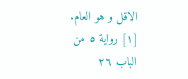الاقل و هو العام.
[١] رواية ٥ من الباب ٢٦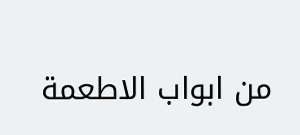من ابواب الاطعمة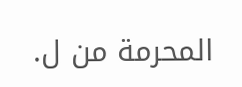المحرمة من ل.